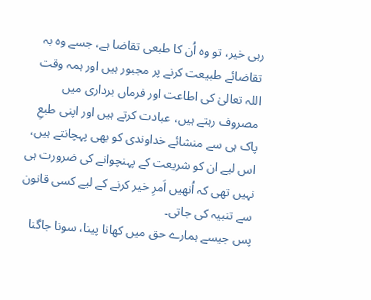رہی خیر، تو وہ اُن کا طبعی تقاضا ہے، جسے وہ بہ تقاضائے طبیعت کرنے پر مجبور ہیں اور ہمہ وقت اللہ تعالیٰ کی اطاعت اور فرماں برداری میں مصروف رہتے ہیں، عبادت کرتے ہیں اور اپنی طبعِ پاک ہی سے منشائے خداوندی کو بھی پہچانتے ہیں، اس لیے ان کو شریعت کے پہنچوانے کی ضرورت ہی نہیں تھی کہ اُنھیں اَمرِ خیر کرنے کے لیے کسی قانون سے تنبیہ کی جاتی۔
پس جیسے ہمارے حق میں کھانا پینا، سونا جاگنا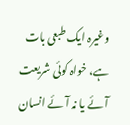وغیرہ ایک طبعی بات ہے، خواہ کوئی شریعت آئے یا نہ آئے انسان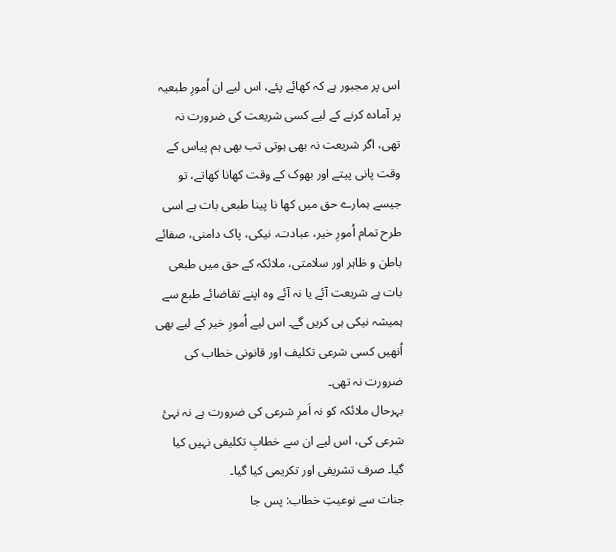اس پر مجبور ہے کہ کھائے پئے، اس لیے ان اُمورِ طبعیہ پر آمادہ کرنے کے لیے کسی شریعت کی ضرورت نہ تھی، اگر شریعت نہ بھی ہوتی تب بھی ہم پیاس کے وقت پانی پیتے اور بھوک کے وقت کھانا کھاتے، تو جیسے ہمارے حق میں کھا نا پینا طبعی بات ہے اسی طرح تمام اُمورِ خیر، عبادت، نیکی، پاک دامنی، صفائے باطن و ظاہر اور سلامتی، ملائکہ کے حق میں طبعی بات ہے شریعت آئے یا نہ آئے وہ اپنے تقاضائے طبع سے ہمیشہ نیکی ہی کریں گے۔ اس لیے اُمورِ خیر کے لیے بھی اُنھیں کسی شرعی تکلیف اور قانونی خطاب کی ضرورت نہ تھی۔
بہرحال ملائکہ کو نہ اَمرِ شرعی کی ضرورت ہے نہ نہیٔ شرعی کی، اس لیے ان سے خطابِ تکلیفی نہیں کیا گیا۔ صرف تشریفی اور تکریمی کیا گیا۔
جنات سے نوعیتِ خطاب: پس جا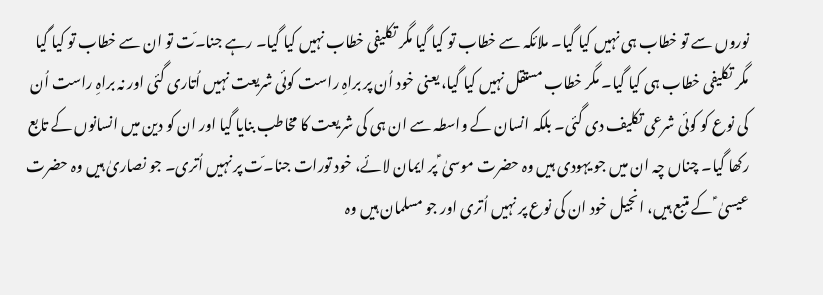نوروں سے تو خطاب ہی نہیں کیا گیا۔ ملائکہ سے خطاب تو کیا گیا مگر تکلیفی خطاب نہیں کیا گیا۔ رہے جنا۔ّت تو ان سے خطاب تو کیا گیا مگر تکلیفی خطاب ہی کیا گیا۔ مگر خطاب مستقل نہیں کیا گیا، یعنی خود اُن پر براہِ راست کوئی شریعت نہیں اُتاری گئی اور نہ براہِ راست اُن کی نوع کو کوئی شرعی تکلیف دی گئی۔ بلکہ انسان کے واسطہ سے ان ہی کی شریعت کا مخاطب بنایا گیا اور ان کو دین میں انسانوں کے تابع رکھا گیا۔ چناں چہ ان میں جو یہودی ہیں وہ حضرت موسیٰ ؑ پر ایمان لائے، خود تورات جنا۔ّت پر نہیں اُتری۔ جو نصاریٰ ہیں وہ حضرت عیسیٰ ؑ کے متبع ہیں، انجیل خود ان کی نوع پر نہیں اُتری اور جو مسلمان ہیں وہ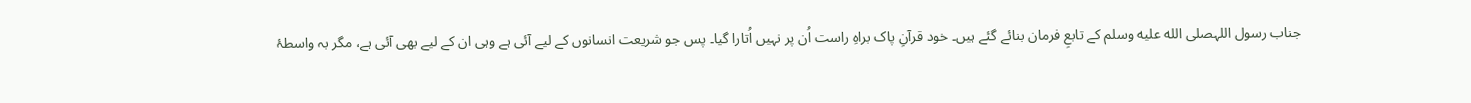جناب رسول اللہصلى الله عليه وسلم کے تابعِ فرمان بنائے گئے ہیں۔ خود قرآنِ پاک براہِ راست اُن پر نہیں اُتارا گیا۔ پس جو شریعت انسانوں کے لیے آئی ہے وہی ان کے لیے بھی آئی ہے، مگر بہ واسطۂ